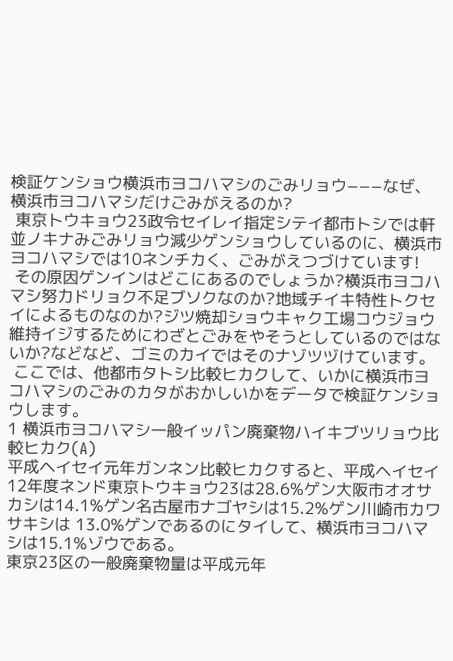検証ケンショウ横浜市ヨコハマシのごみリョウ−−−なぜ、横浜市ヨコハマシだけごみがえるのか?
 東京トウキョウ23政令セイレイ指定シテイ都市トシでは軒並ノキナみごみリョウ減少ゲンショウしているのに、横浜市ヨコハマシでは10ネンチカく、ごみがえつづけています!
 その原因ゲンインはどこにあるのでしょうか?横浜市ヨコハマシ努力ドリョク不足ブソクなのか?地域チイキ特性トクセイによるものなのか?ジツ焼却ショウキャク工場コウジョウ維持イジするためにわざとごみをやそうとしているのではないか?などなど、ゴミのカイではそのナゾツヅけています。
 ここでは、他都市タトシ比較ヒカクして、いかに横浜市ヨコハマシのごみのカタがおかしいかをデータで検証ケンショウします。
1 横浜市ヨコハマシ一般イッパン廃棄物ハイキブツリョウ比較ヒカク(A)
平成ヘイセイ元年ガンネン比較ヒカクすると、平成ヘイセイ12年度ネンド東京トウキョウ23は28.6%ゲン大阪市オオサカシは14.1%ゲン名古屋市ナゴヤシは15.2%ゲン川崎市カワサキシは 13.0%ゲンであるのにタイして、横浜市ヨコハマシは15.1%ゾウである。
東京23区の一般廃棄物量は平成元年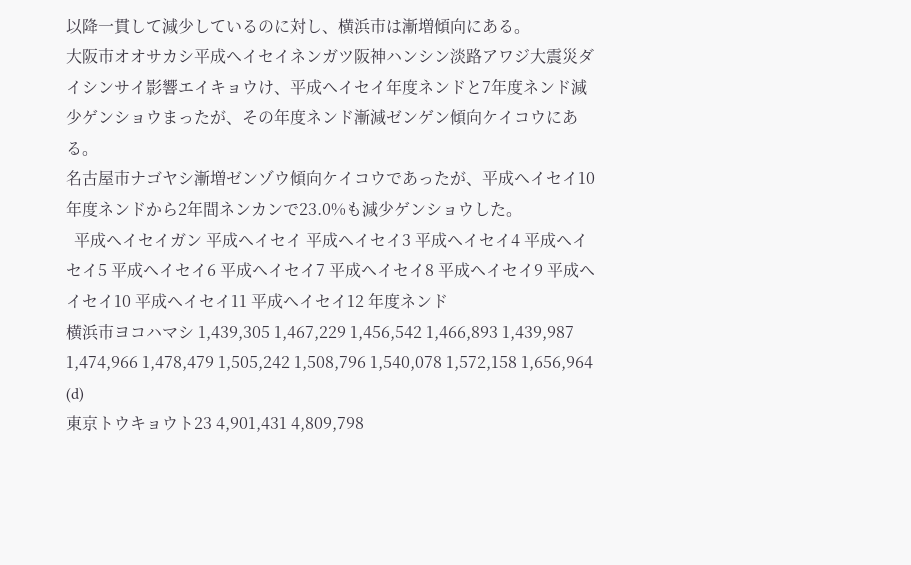以降一貫して減少しているのに対し、横浜市は漸増傾向にある。
大阪市オオサカシ平成ヘイセイネンガツ阪神ハンシン淡路アワジ大震災ダイシンサイ影響エイキョウけ、平成ヘイセイ年度ネンドと7年度ネンド減少ゲンショウまったが、その年度ネンド漸減ゼンゲン傾向ケイコウにある。
名古屋市ナゴヤシ漸増ゼンゾウ傾向ケイコウであったが、平成ヘイセイ10年度ネンドから2年間ネンカンで23.0%も減少ゲンショウした。
  平成ヘイセイガン 平成ヘイセイ 平成ヘイセイ3 平成ヘイセイ4 平成ヘイセイ5 平成ヘイセイ6 平成ヘイセイ7 平成ヘイセイ8 平成ヘイセイ9 平成ヘイセイ10 平成ヘイセイ11 平成ヘイセイ12 年度ネンド
横浜市ヨコハマシ 1,439,305 1,467,229 1,456,542 1,466,893 1,439,987 1,474,966 1,478,479 1,505,242 1,508,796 1,540,078 1,572,158 1,656,964 (d)
東京トウキョウト23 4,901,431 4,809,798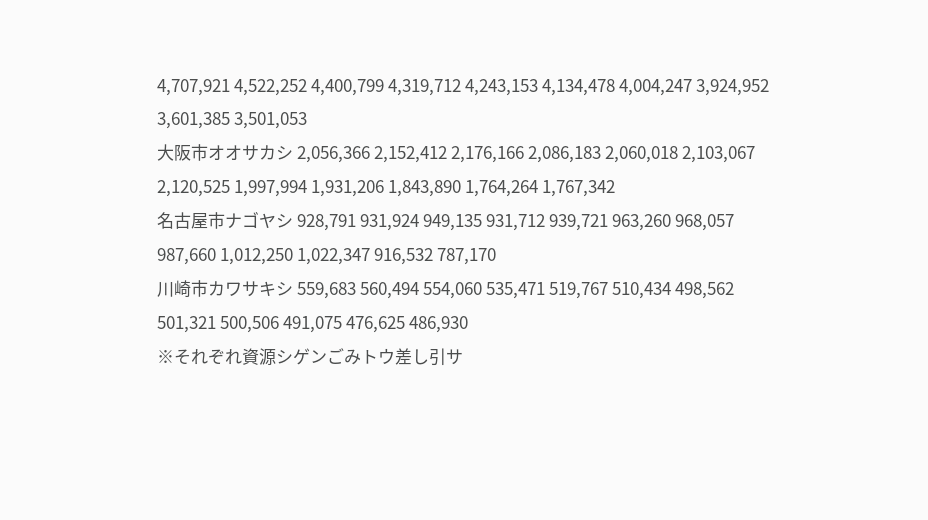4,707,921 4,522,252 4,400,799 4,319,712 4,243,153 4,134,478 4,004,247 3,924,952 3,601,385 3,501,053
大阪市オオサカシ 2,056,366 2,152,412 2,176,166 2,086,183 2,060,018 2,103,067 2,120,525 1,997,994 1,931,206 1,843,890 1,764,264 1,767,342
名古屋市ナゴヤシ 928,791 931,924 949,135 931,712 939,721 963,260 968,057 987,660 1,012,250 1,022,347 916,532 787,170
川崎市カワサキシ 559,683 560,494 554,060 535,471 519,767 510,434 498,562 501,321 500,506 491,075 476,625 486,930
※それぞれ資源シゲンごみトウ差し引サ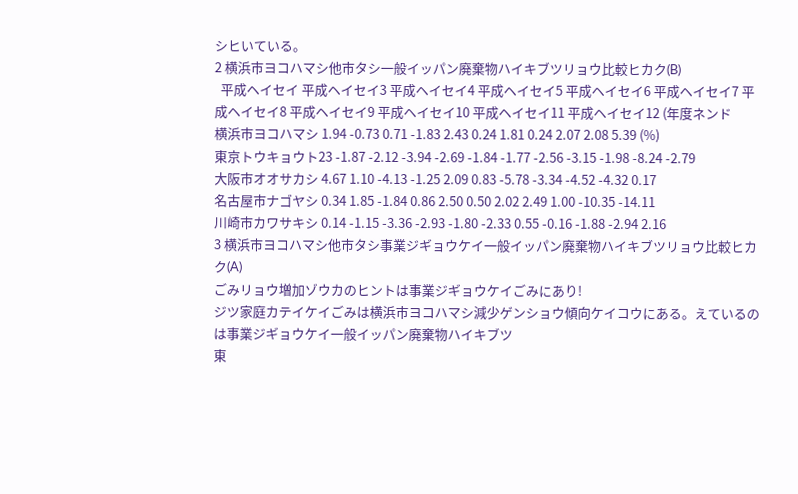シヒいている。
2 横浜市ヨコハマシ他市タシ一般イッパン廃棄物ハイキブツリョウ比較ヒカク(B)
  平成ヘイセイ 平成ヘイセイ3 平成ヘイセイ4 平成ヘイセイ5 平成ヘイセイ6 平成ヘイセイ7 平成ヘイセイ8 平成ヘイセイ9 平成ヘイセイ10 平成ヘイセイ11 平成ヘイセイ12 (年度ネンド
横浜市ヨコハマシ 1.94 -0.73 0.71 -1.83 2.43 0.24 1.81 0.24 2.07 2.08 5.39 (%)
東京トウキョウト23 -1.87 -2.12 -3.94 -2.69 -1.84 -1.77 -2.56 -3.15 -1.98 -8.24 -2.79
大阪市オオサカシ 4.67 1.10 -4.13 -1.25 2.09 0.83 -5.78 -3.34 -4.52 -4.32 0.17
名古屋市ナゴヤシ 0.34 1.85 -1.84 0.86 2.50 0.50 2.02 2.49 1.00 -10.35 -14.11
川崎市カワサキシ 0.14 -1.15 -3.36 -2.93 -1.80 -2.33 0.55 -0.16 -1.88 -2.94 2.16
3 横浜市ヨコハマシ他市タシ事業ジギョウケイ一般イッパン廃棄物ハイキブツリョウ比較ヒカク(A)
ごみリョウ増加ゾウカのヒントは事業ジギョウケイごみにあり!
ジツ家庭カテイケイごみは横浜市ヨコハマシ減少ゲンショウ傾向ケイコウにある。えているのは事業ジギョウケイ一般イッパン廃棄物ハイキブツ
東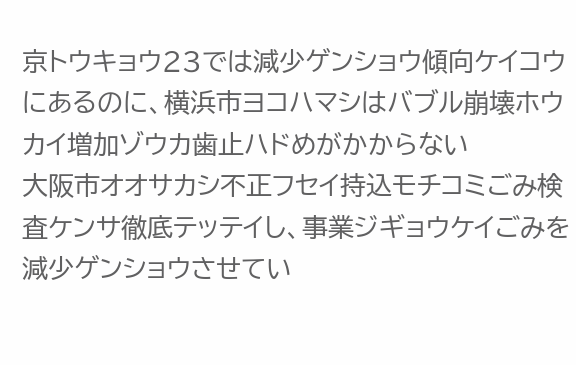京トウキョウ23では減少ゲンショウ傾向ケイコウにあるのに、横浜市ヨコハマシはバブル崩壊ホウカイ増加ゾウカ歯止ハドめがかからない
大阪市オオサカシ不正フセイ持込モチコミごみ検査ケンサ徹底テッテイし、事業ジギョウケイごみを減少ゲンショウさせてい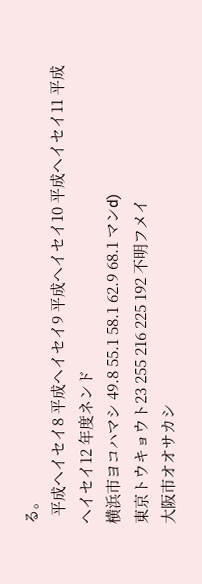る。
  平成ヘイセイ8 平成ヘイセイ9 平成ヘイセイ10 平成ヘイセイ11 平成ヘイセイ12 年度ネンド
横浜市ヨコハマシ 49.8 55.1 58.1 62.9 68.1 マンd)
東京トウキョウト23 255 216 225 192 不明フメイ
大阪市オオサカシ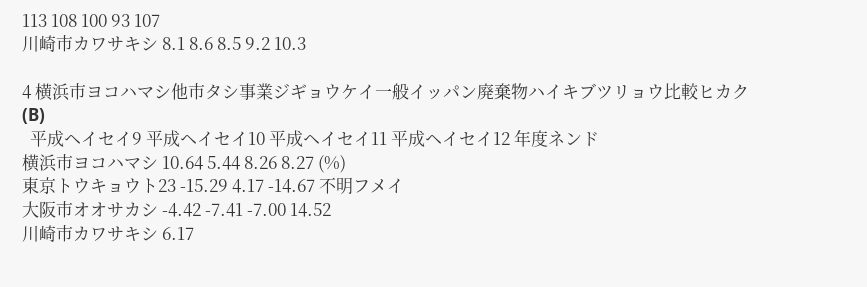113 108 100 93 107
川崎市カワサキシ 8.1 8.6 8.5 9.2 10.3

4 横浜市ヨコハマシ他市タシ事業ジギョウケイ一般イッパン廃棄物ハイキブツリョウ比較ヒカク(B)
  平成ヘイセイ9 平成ヘイセイ10 平成ヘイセイ11 平成ヘイセイ12 年度ネンド
横浜市ヨコハマシ 10.64 5.44 8.26 8.27 (%)
東京トウキョウト23 -15.29 4.17 -14.67 不明フメイ
大阪市オオサカシ -4.42 -7.41 -7.00 14.52
川崎市カワサキシ 6.17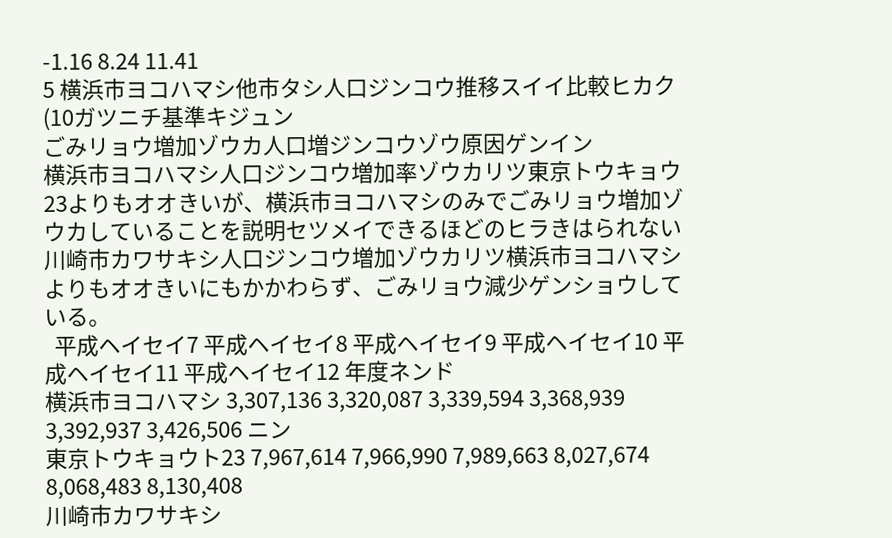-1.16 8.24 11.41
5 横浜市ヨコハマシ他市タシ人口ジンコウ推移スイイ比較ヒカク(10ガツニチ基準キジュン
ごみリョウ増加ゾウカ人口増ジンコウゾウ原因ゲンイン
横浜市ヨコハマシ人口ジンコウ増加率ゾウカリツ東京トウキョウ23よりもオオきいが、横浜市ヨコハマシのみでごみリョウ増加ゾウカしていることを説明セツメイできるほどのヒラきはられない
川崎市カワサキシ人口ジンコウ増加ゾウカリツ横浜市ヨコハマシよりもオオきいにもかかわらず、ごみリョウ減少ゲンショウしている。
  平成ヘイセイ7 平成ヘイセイ8 平成ヘイセイ9 平成ヘイセイ10 平成ヘイセイ11 平成ヘイセイ12 年度ネンド
横浜市ヨコハマシ 3,307,136 3,320,087 3,339,594 3,368,939 3,392,937 3,426,506 ニン
東京トウキョウト23 7,967,614 7,966,990 7,989,663 8,027,674 8,068,483 8,130,408
川崎市カワサキシ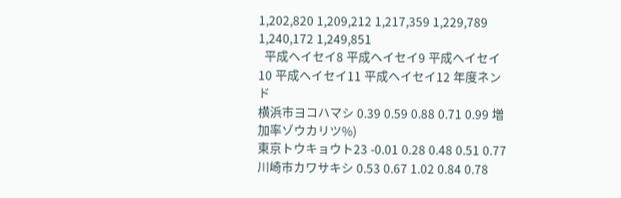1,202,820 1,209,212 1,217,359 1,229,789 1,240,172 1,249,851
  平成ヘイセイ8 平成ヘイセイ9 平成ヘイセイ10 平成ヘイセイ11 平成ヘイセイ12 年度ネンド
横浜市ヨコハマシ 0.39 0.59 0.88 0.71 0.99 増加率ゾウカリツ%)
東京トウキョウト23 -0.01 0.28 0.48 0.51 0.77
川崎市カワサキシ 0.53 0.67 1.02 0.84 0.78